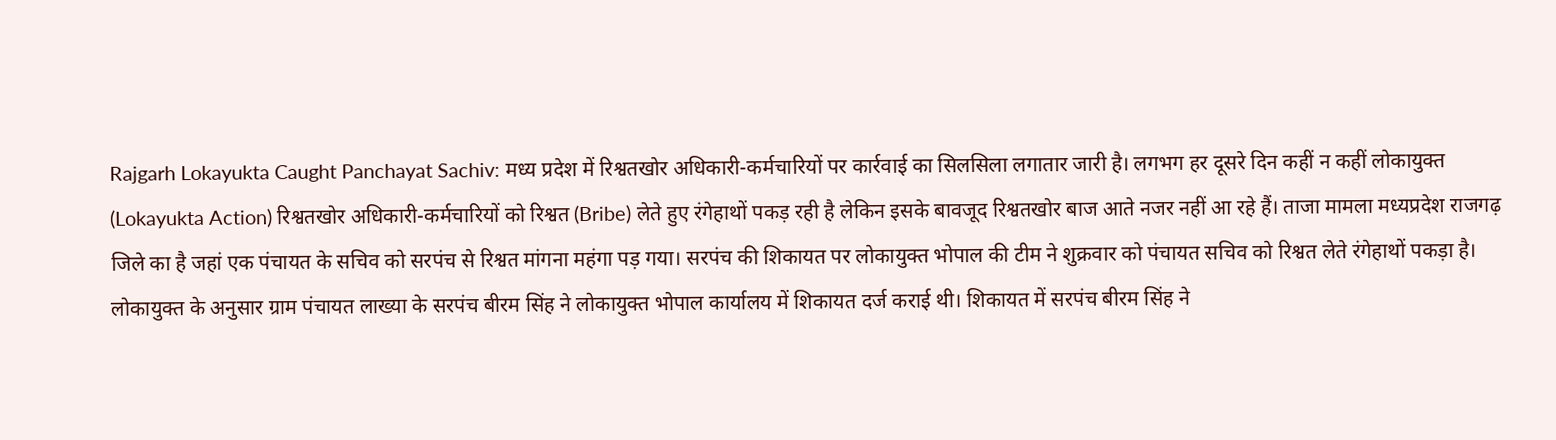Rajgarh Lokayukta Caught Panchayat Sachiv: मध्य प्रदेश में रिश्वतखोर अधिकारी-कर्मचारियों पर कार्रवाई का सिलसिला लगातार जारी है। लगभग हर दूसरे दिन कहीं न कहीं लोकायुक्त (Lokayukta Action) रिश्वतखोर अधिकारी-कर्मचारियों को रिश्वत (Bribe) लेते हुए रंगेहाथों पकड़ रही है लेकिन इसके बावजूद रिश्वतखोर बाज आते नजर नहीं आ रहे हैं। ताजा मामला मध्यप्रदेश राजगढ़ जिले का है जहां एक पंचायत के सचिव को सरपंच से रिश्वत मांगना महंगा पड़ गया। सरपंच की शिकायत पर लोकायुक्त भोपाल की टीम ने शुक्रवार को पंचायत सचिव को रिश्वत लेते रंगेहाथों पकड़ा है।
लोकायुक्त के अनुसार ग्राम पंचायत लाख्या के सरपंच बीरम सिंह ने लोकायुक्त भोपाल कार्यालय में शिकायत दर्ज कराई थी। शिकायत में सरपंच बीरम सिंह ने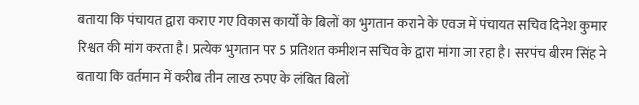बताया कि पंचायत द्वारा कराए गए विकास कार्यों के बिलों का भुगतान कराने के एवज में पंचायत सचिव दिनेश कुमार रिश्वत की मांग करता है। प्रत्येक भुगतान पर 5 प्रतिशत कमीशन सचिव के द्वारा मांगा जा रहा है। सरपंच बीरम सिंह ने बताया कि वर्तमान में करीब तीन लाख रुपए के लंबित बिलों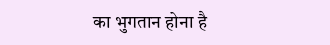का भुगतान होना है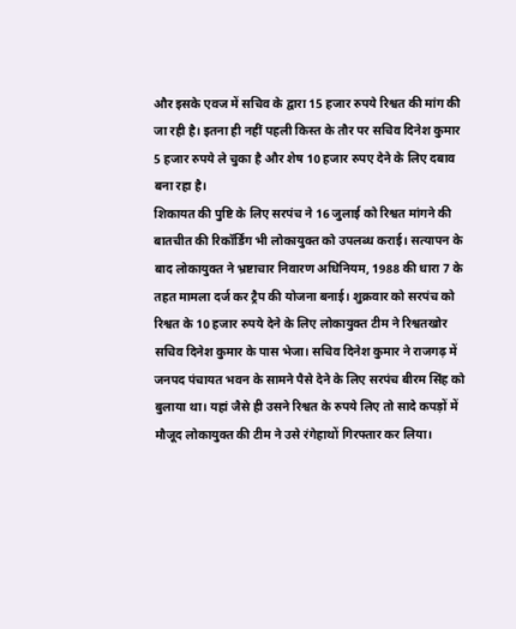और इसके एवज में सचिव के द्वारा 15 हजार रुपये रिश्वत की मांग की जा रही है। इतना ही नहीं पहली किस्त के तौर पर सचिव दिनेश कुमार 5 हजार रुपये ले चुका है और शेष 10 हजार रुपए देने के लिए दबाव बना रहा है।
शिकायत की पुष्टि के लिए सरपंच ने 16 जुलाई को रिश्वत मांगने की बातचीत की रिकॉर्डिंग भी लोकायुक्त को उपलब्ध कराई। सत्यापन के बाद लोकायुक्त ने भ्रष्टाचार निवारण अधिनियम, 1988 की धारा 7 के तहत मामला दर्ज कर ट्रैप की योजना बनाई। शुक्रवार को सरपंच को रिश्वत के 10 हजार रुपये देने के लिए लोकायुक्त टीम ने रिश्वतखोर सचिव दिनेश कुमार के पास भेजा। सचिव दिनेश कुमार ने राजगढ़ में जनपद पंचायत भवन के सामने पैसे देने के लिए सरपंच बीरम सिंह को बुलाया था। यहां जैसे ही उसने रिश्वत के रुपये लिए तो सादे कपड़ों में मौजूद लोकायुक्त की टीम ने उसे रंगेहाथों गिरफ्तार कर लिया।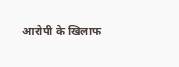आरोपी के खिलाफ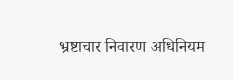भ्रष्टाचार निवारण अधिनियम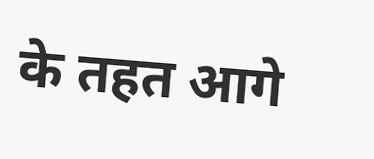के तहत आगे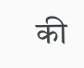की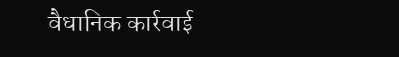वैधानिक कार्रवाई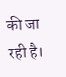की जा रही है।